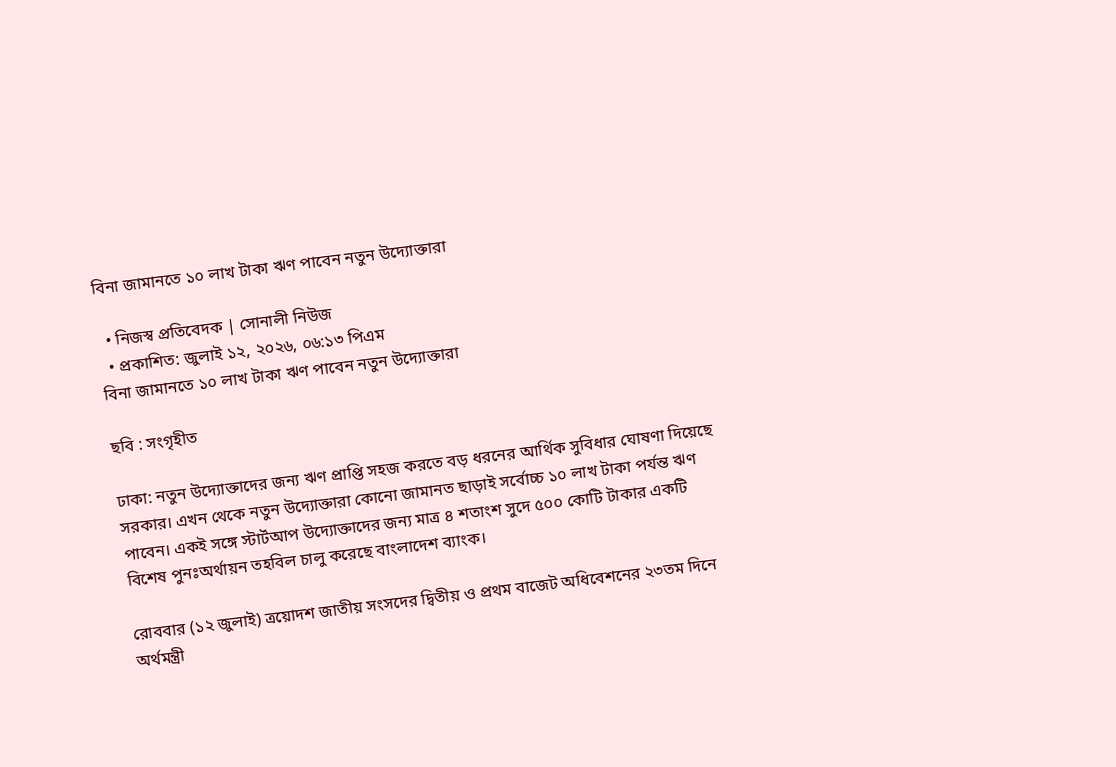বিনা জামানতে ১০ লাখ টাকা ঋণ পাবেন নতুন উদ্যোক্তারা

  • নিজস্ব প্রতিবেদক | সোনালী নিউজ
  • প্রকাশিত: জুলাই ১২, ২০২৬, ০৬:১৩ পিএম
বিনা জামানতে ১০ লাখ টাকা ঋণ পাবেন নতুন উদ্যোক্তারা

ছবি : সংগৃহীত

ঢাকা: নতুন উদ্যোক্তাদের জন্য ঋণ প্রাপ্তি সহজ করতে বড় ধরনের আর্থিক সুবিধার ঘোষণা দিয়েছে সরকার। এখন থেকে নতুন উদ্যোক্তারা কোনো জামানত ছাড়াই সর্বোচ্চ ১০ লাখ টাকা পর্যন্ত ঋণ পাবেন। একই সঙ্গে স্টার্টআপ উদ্যোক্তাদের জন্য মাত্র ৪ শতাংশ সুদে ৫০০ কোটি টাকার একটি বিশেষ পুনঃঅর্থায়ন তহবিল চালু করেছে বাংলাদেশ ব্যাংক।

রোববার (১২ জুলাই) ত্রয়োদশ জাতীয় সংসদের দ্বিতীয় ও প্রথম বাজেট অধিবেশনের ২৩তম দিনে অর্থমন্ত্রী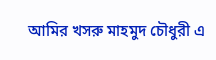আমির খসরু মাহমুদ চৌধুরী এ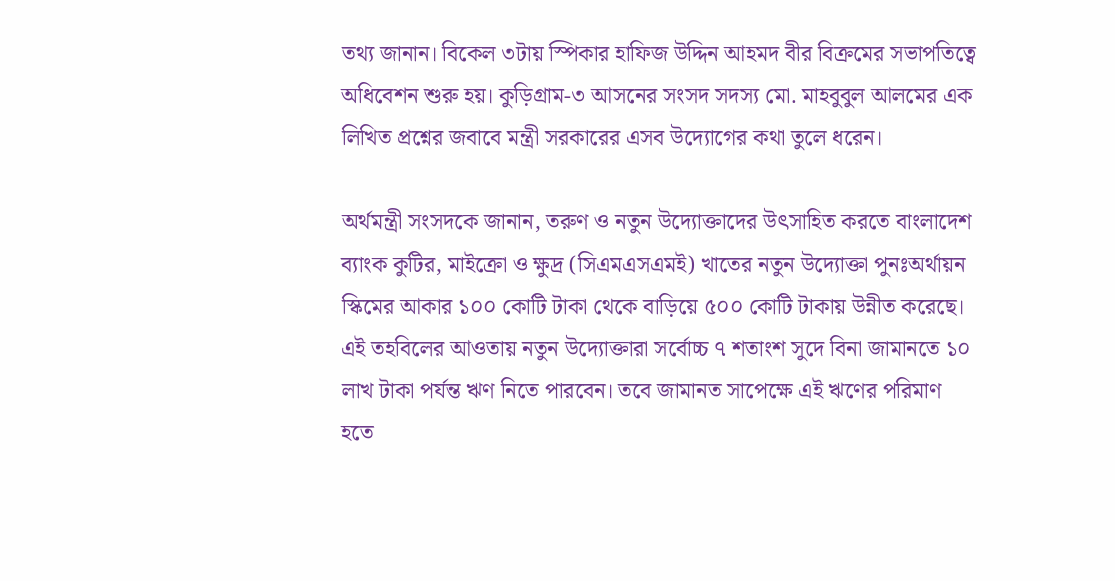তথ্য জানান। বিকেল ৩টায় স্পিকার হাফিজ উদ্দিন আহমদ বীর বিক্রমের সভাপতিত্বে অধিবেশন শুরু হয়। কুড়িগ্রাম-৩ আসনের সংসদ সদস্য মো. মাহবুবুল আলমের এক লিখিত প্রশ্নের জবাবে মন্ত্রী সরকারের এসব উদ্যোগের কথা তুলে ধরেন।

অর্থমন্ত্রী সংসদকে জানান, তরুণ ও নতুন উদ্যোক্তাদের উৎসাহিত করতে বাংলাদেশ ব্যাংক কুটির, মাইক্রো ও ক্ষুদ্র (সিএমএসএমই) খাতের নতুন উদ্যোক্তা পুনঃঅর্থায়ন স্কিমের আকার ১০০ কোটি টাকা থেকে বাড়িয়ে ৫০০ কোটি টাকায় উন্নীত করেছে। এই তহবিলের আওতায় নতুন উদ্যোক্তারা সর্বোচ্চ ৭ শতাংশ সুদে বিনা জামানতে ১০ লাখ টাকা পর্যন্ত ঋণ নিতে পারবেন। তবে জামানত সাপেক্ষে এই ঋণের পরিমাণ হতে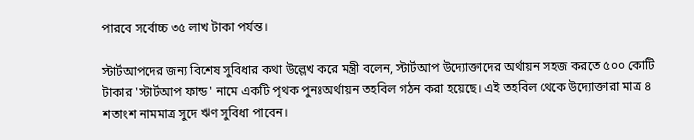পারবে সর্বোচ্চ ৩৫ লাখ টাকা পর্যন্ত।

স্টার্টআপদের জন্য বিশেষ সুবিধার কথা উল্লেখ করে মন্ত্রী বলেন, স্টার্টআপ উদ্যোক্তাদের অর্থায়ন সহজ করতে ৫০০ কোটি টাকার 'স্টার্টআপ ফান্ড' নামে একটি পৃথক পুনঃঅর্থায়ন তহবিল গঠন করা হয়েছে। এই তহবিল থেকে উদ্যোক্তারা মাত্র ৪ শতাংশ নামমাত্র সুদে ঋণ সুবিধা পাবেন।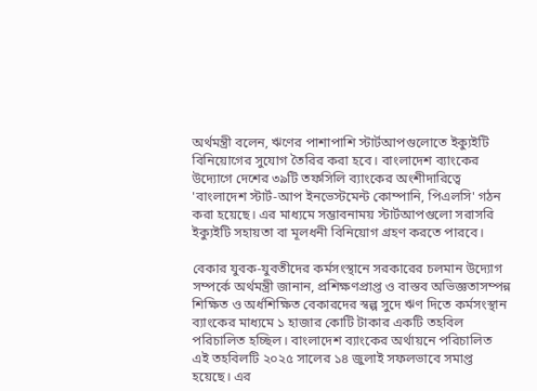অর্থমন্ত্রী বলেন, ঋণের পাশাপাশি স্টার্টআপগুলোতে ইক্যুইটি বিনিয়োগের সুযোগ তৈরির করা হবে। বাংলাদেশ ব্যাংকের উদ্যোগে দেশের ৩৯টি তফসিলি ব্যাংকের অংশীদারিত্বে 'বাংলাদেশ স্টার্ট-আপ ইনভেস্টমেন্ট কোম্পানি, পিএলসি' গঠন করা হয়েছে। এর মাধ্যমে সম্ভাবনাময় স্টার্টআপগুলো সরাসরি ইক্যুইটি সহায়তা বা মূলধনী বিনিয়োগ গ্রহণ করতে পারবে।

বেকার যুবক-যুবতীদের কর্মসংস্থানে সরকারের চলমান উদ্যোগ সম্পর্কে অর্থমন্ত্রী জানান, প্রশিক্ষণপ্রাপ্ত ও বাস্তব অভিজ্ঞতাসম্পন্ন শিক্ষিত ও অর্ধশিক্ষিত বেকারদের স্বল্প সুদে ঋণ দিতে কর্মসংস্থান ব্যাংকের মাধ্যমে ১ হাজার কোটি টাকার একটি তহবিল পরিচালিত হচ্ছিল। বাংলাদেশ ব্যাংকের অর্থায়নে পরিচালিত এই তহবিলটি ২০২৫ সালের ১৪ জুলাই সফলভাবে সমাপ্ত হয়েছে। এর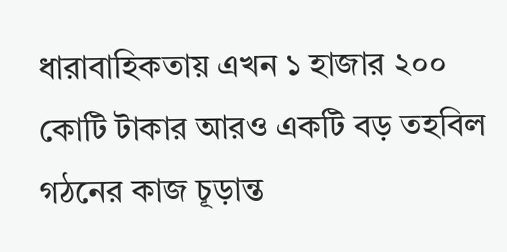ধারাবাহিকতায় এখন ১ হাজার ২০০ কোটি টাকার আরও একটি বড় তহবিল গঠনের কাজ চূড়ান্ত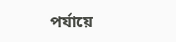পর্যায়ে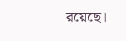রয়েছে।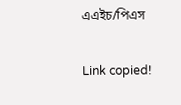এএইচ/পিএস

Link copied!